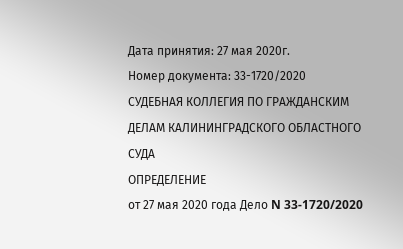Дата принятия: 27 мая 2020г.
Номер документа: 33-1720/2020
СУДЕБНАЯ КОЛЛЕГИЯ ПО ГРАЖДАНСКИМ ДЕЛАМ КАЛИНИНГРАДСКОГО ОБЛАСТНОГО СУДА
ОПРЕДЕЛЕНИЕ
от 27 мая 2020 года Дело N 33-1720/2020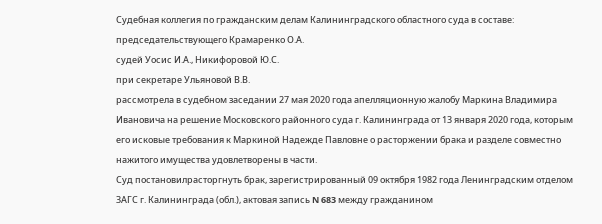Судебная коллегия по гражданским делам Калининградского областного суда в составе:
председательствующего Крамаренко О.А.
судей Уосис И.А., Никифоровой Ю.С.
при секретаре Ульяновой В.В.
рассмотрела в судебном заседании 27 мая 2020 года апелляционную жалобу Маркина Владимира Ивановича на решение Московского районного суда г. Калининграда от 13 января 2020 года, которым его исковые требования к Маркиной Надежде Павловне о расторжении брака и разделе совместно нажитого имущества удовлетворены в части.
Суд постановилрасторгнуть брак, зарегистрированный 09 октября 1982 года Ленинградским отделом ЗАГС г. Калининграда (обл.), актовая запись N 683 между гражданином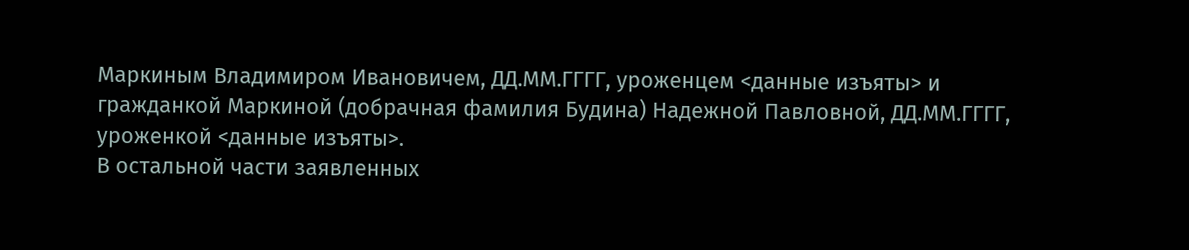Маркиным Владимиром Ивановичем, ДД.ММ.ГГГГ, уроженцем <данные изъяты> и гражданкой Маркиной (добрачная фамилия Будина) Надежной Павловной, ДД.ММ.ГГГГ, уроженкой <данные изъяты>.
В остальной части заявленных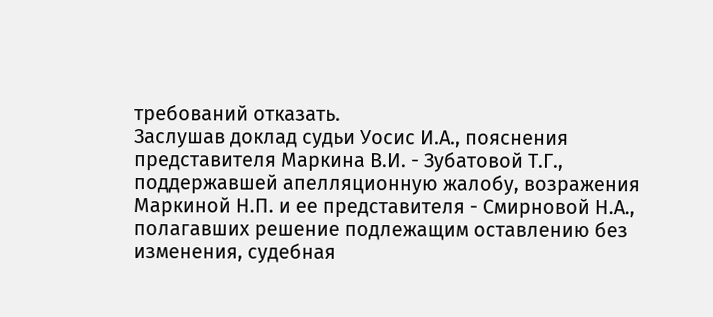требований отказать.
Заслушав доклад судьи Уосис И.А., пояснения представителя Маркина В.И. - Зубатовой Т.Г., поддержавшей апелляционную жалобу, возражения Маркиной Н.П. и ее представителя - Смирновой Н.А., полагавших решение подлежащим оставлению без изменения, судебная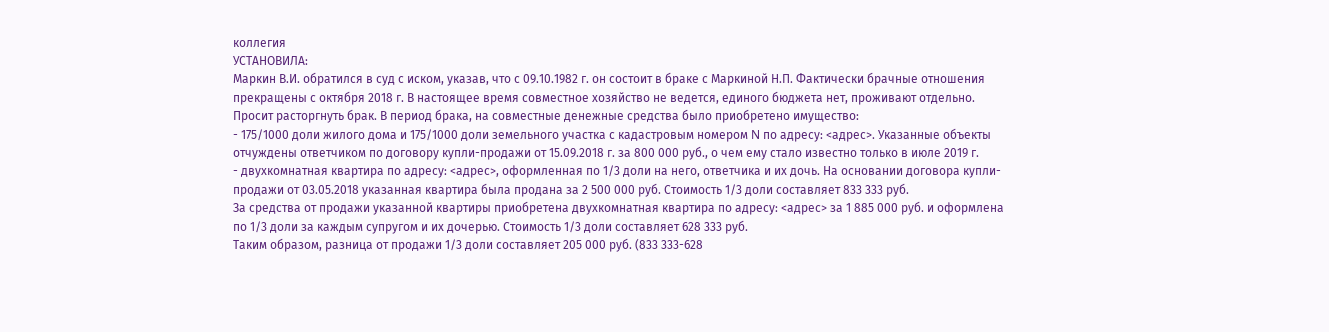коллегия
УСТАНОВИЛА:
Маркин В.И. обратился в суд с иском, указав, что с 09.10.1982 г. он состоит в браке с Маркиной Н.П. Фактически брачные отношения прекращены с октября 2018 г. В настоящее время совместное хозяйство не ведется, единого бюджета нет, проживают отдельно. Просит расторгнуть брак. В период брака, на совместные денежные средства было приобретено имущество:
- 175/1000 доли жилого дома и 175/1000 доли земельного участка с кадастровым номером N по адресу: <адрес>. Указанные объекты отчуждены ответчиком по договору купли-продажи от 15.09.2018 г. за 800 000 руб., о чем ему стало известно только в июле 2019 г.
- двухкомнатная квартира по адресу: <адрес>, оформленная по 1/3 доли на него, ответчика и их дочь. На основании договора купли-продажи от 03.05.2018 указанная квартира была продана за 2 500 000 руб. Стоимость 1/3 доли составляет 833 333 руб.
За средства от продажи указанной квартиры приобретена двухкомнатная квартира по адресу: <адрес> за 1 885 000 руб. и оформлена по 1/3 доли за каждым супругом и их дочерью. Стоимость 1/3 доли составляет 628 333 руб.
Таким образом, разница от продажи 1/3 доли составляет 205 000 руб. (833 333-628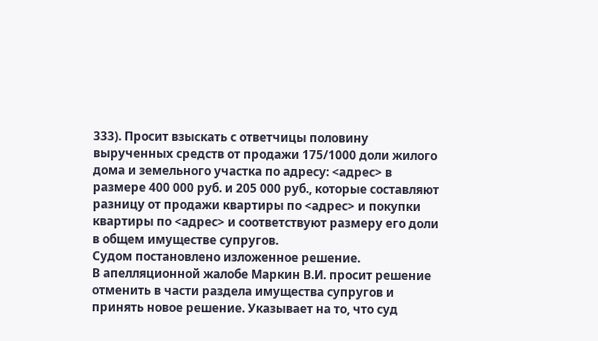333). Просит взыскать с ответчицы половину вырученных средств от продажи 175/1000 доли жилого дома и земельного участка по адресу: <адрес> в размере 400 000 руб. и 205 000 руб., которые составляют разницу от продажи квартиры по <адрес> и покупки квартиры по <адрес> и соответствуют размеру его доли в общем имуществе супругов.
Судом постановлено изложенное решение.
В апелляционной жалобе Маркин В.И. просит решение отменить в части раздела имущества супругов и принять новое решение. Указывает на то, что суд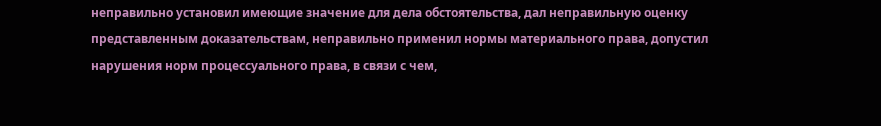неправильно установил имеющие значение для дела обстоятельства, дал неправильную оценку представленным доказательствам, неправильно применил нормы материального права, допустил нарушения норм процессуального права, в связи с чем,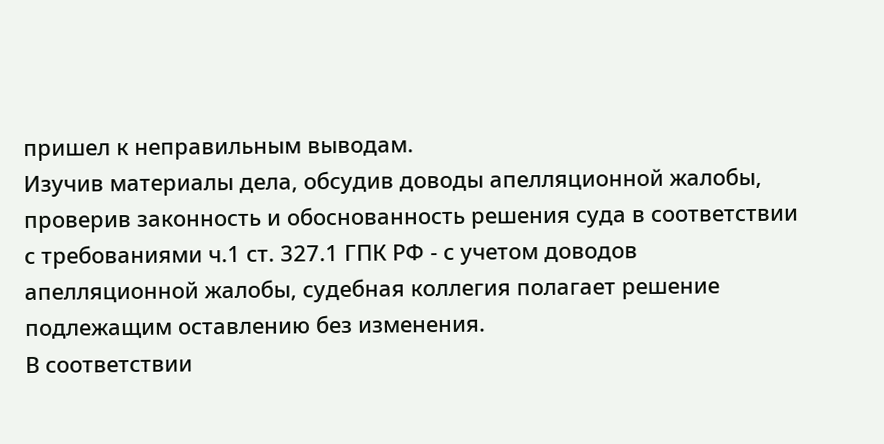пришел к неправильным выводам.
Изучив материалы дела, обсудив доводы апелляционной жалобы, проверив законность и обоснованность решения суда в соответствии с требованиями ч.1 ст. 327.1 ГПК РФ - с учетом доводов апелляционной жалобы, судебная коллегия полагает решение подлежащим оставлению без изменения.
В соответствии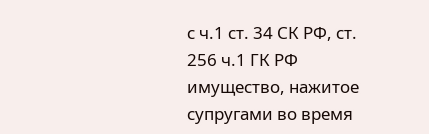с ч.1 ст. 34 СК РФ, ст. 256 ч.1 ГК РФ имущество, нажитое супругами во время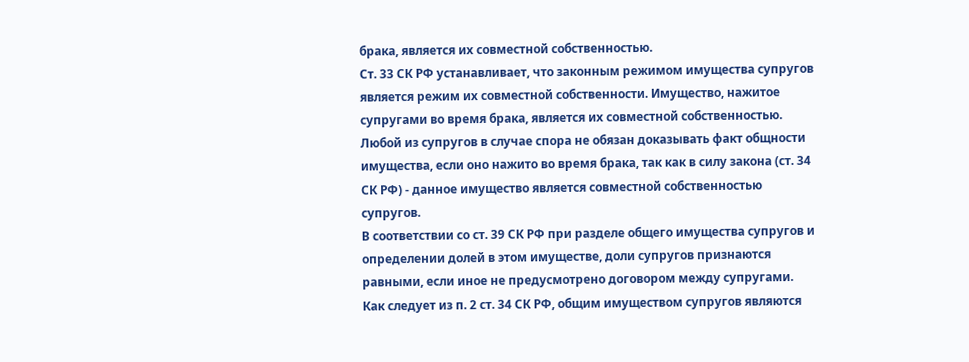брака, является их совместной собственностью.
Ст. 33 СК РФ устанавливает, что законным режимом имущества супругов является режим их совместной собственности. Имущество, нажитое супругами во время брака, является их совместной собственностью. Любой из супругов в случае спора не обязан доказывать факт общности имущества, если оно нажито во время брака, так как в силу закона (ст. 34 СК РФ) - данное имущество является совместной собственностью супругов.
В соответствии со ст. 39 СК РФ при разделе общего имущества супругов и определении долей в этом имуществе, доли супругов признаются равными, если иное не предусмотрено договором между супругами.
Как следует из п. 2 ст. 34 СК РФ, общим имуществом супругов являются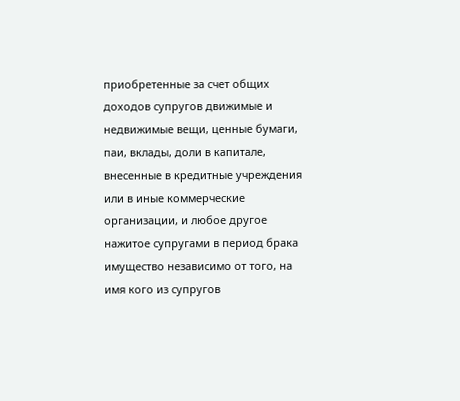приобретенные за счет общих доходов супругов движимые и недвижимые вещи, ценные бумаги, паи, вклады, доли в капитале, внесенные в кредитные учреждения или в иные коммерческие организации, и любое другое нажитое супругами в период брака имущество независимо от того, на имя кого из супругов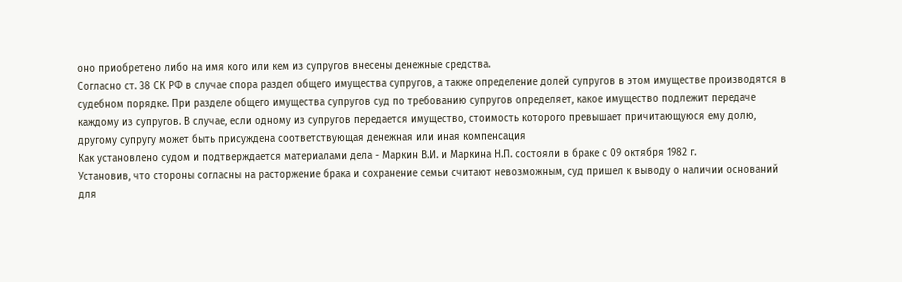оно приобретено либо на имя кого или кем из супругов внесены денежные средства.
Согласно ст. 38 СК РФ в случае спора раздел общего имущества супругов, а также определение долей супругов в этом имуществе производятся в судебном порядке. При разделе общего имущества супругов суд по требованию супругов определяет, какое имущество подлежит передаче каждому из супругов. В случае, если одному из супругов передается имущество, стоимость которого превышает причитающуюся ему долю, другому супругу может быть присуждена соответствующая денежная или иная компенсация
Как установлено судом и подтверждается материалами дела - Маркин В.И. и Маркина Н.П. состояли в браке с 09 октября 1982 г.
Установив, что стороны согласны на расторжение брака и сохранение семьи считают невозможным, суд пришел к выводу о наличии оснований для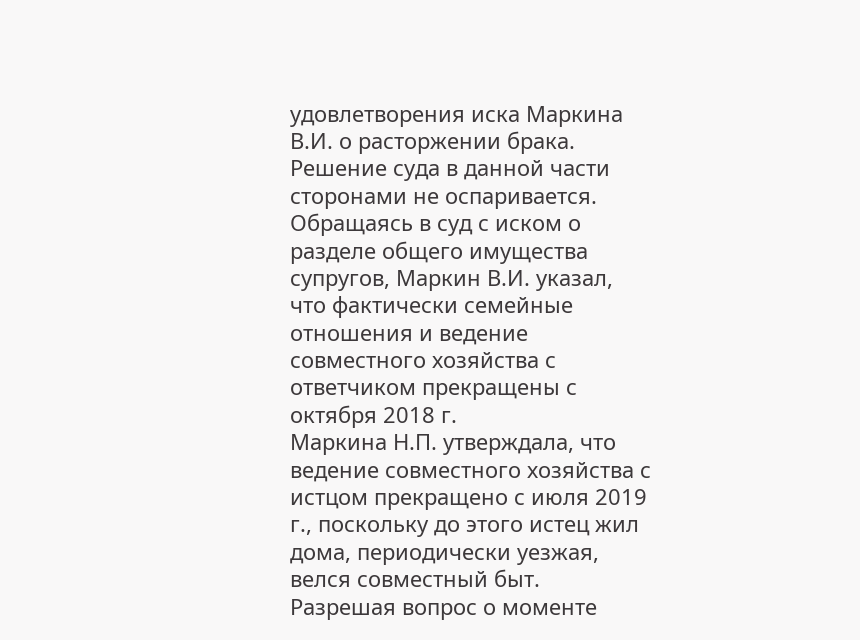удовлетворения иска Маркина В.И. о расторжении брака. Решение суда в данной части сторонами не оспаривается.
Обращаясь в суд с иском о разделе общего имущества супругов, Маркин В.И. указал, что фактически семейные отношения и ведение совместного хозяйства с ответчиком прекращены с октября 2018 г.
Маркина Н.П. утверждала, что ведение совместного хозяйства с истцом прекращено с июля 2019 г., поскольку до этого истец жил дома, периодически уезжая, велся совместный быт.
Разрешая вопрос о моменте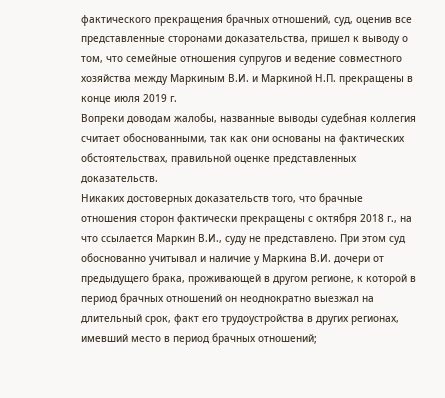фактического прекращения брачных отношений, суд, оценив все представленные сторонами доказательства, пришел к выводу о том, что семейные отношения супругов и ведение совместного хозяйства между Маркиным В.И. и Маркиной Н.П. прекращены в конце июля 2019 г.
Вопреки доводам жалобы, названные выводы судебная коллегия считает обоснованными, так как они основаны на фактических обстоятельствах, правильной оценке представленных доказательств.
Никаких достоверных доказательств того, что брачные отношения сторон фактически прекращены с октября 2018 г., на что ссылается Маркин В.И., суду не представлено. При этом суд обоснованно учитывал и наличие у Маркина В.И. дочери от предыдущего брака, проживающей в другом регионе, к которой в период брачных отношений он неоднократно выезжал на длительный срок, факт его трудоустройства в других регионах, имевший место в период брачных отношений;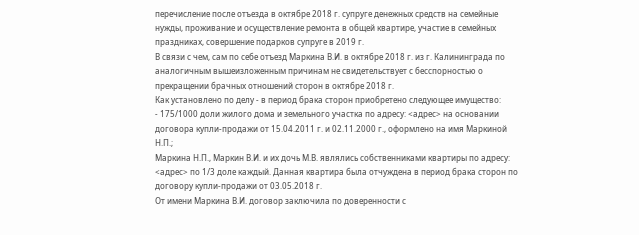перечисление после отъезда в октябре 2018 г. супруге денежных средств на семейные нужды, проживание и осуществление ремонта в общей квартире, участие в семейных праздниках, совершение подарков супруге в 2019 г.
В связи с чем, сам по себе отъезд Маркина В.И. в октябре 2018 г. из г. Калининграда по аналогичным вышеизложенным причинам не свидетельствует с бесспорностью о прекращении брачных отношений сторон в октябре 2018 г.
Как установлено по делу - в период брака сторон приобретено следующее имущество:
- 175/1000 доли жилого дома и земельного участка по адресу: <адрес> на основании договора купли-продажи от 15.04.2011 г. и 02.11.2000 г., оформлено на имя Маркиной Н.П.;
Маркина Н.П., Маркин В.И. и их дочь М.В. являлись собственниками квартиры по адресу: <адрес> по 1/3 доле каждый. Данная квартира была отчуждена в период брака сторон по договору купли-продажи от 03.05.2018 г.
От имени Маркина В.И. договор заключила по доверенности с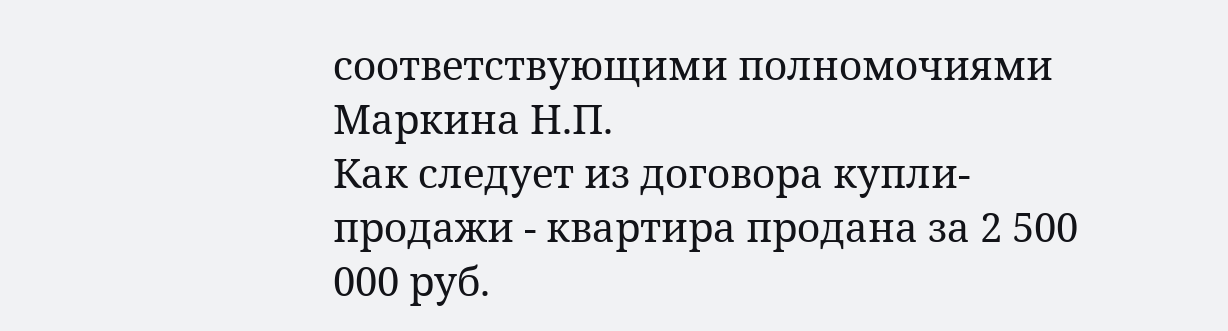соответствующими полномочиями Маркина Н.П.
Как следует из договора купли-продажи - квартира продана за 2 500 000 руб.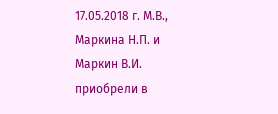17.05.2018 г. М.В., Маркина Н.П. и Маркин В.И. приобрели в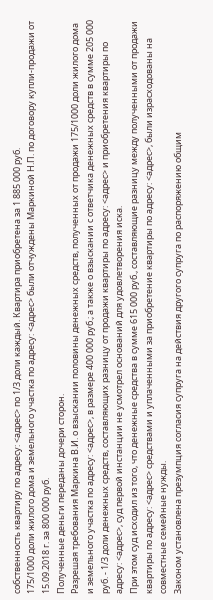собственность квартиру по адресу: <адрес> по 1/3 доли каждый. Квартира приобретена за 1 885 000 руб.
175/1000 доли жилого дома и земельного участка по адресу: <адрес> были отчуждены Маркиной Н.П. по договору купли-продажи от 15.09.2018 г. за 800 000 руб.
Полученные деньги переданы дочери сторон.
Разрешая требования Маркина В.И. о взыскании половины денежных средств, полученных от продажи 175/1000 доли жилого дома и земельного участка по адресу: <адрес>, в размере 400 000 руб.; а также о взыскании с ответчика денежных средств в сумме 205 000 руб. - 1/3 доли денежных средств, составляющих разницу от продажи квартиры по адресу: <адрес> и приобретения квартиры по адресу: <адрес>, суд первой инстанции не усмотрел оснований для удовлетворения иска.
При этом суд исходил из того, что денежные средства в сумме 615 000 руб., составляющие разницу между полученными от продажи квартиры по адресу: <адрес> средствами и уплаченными за приобретение квартиры по адресу: <адрес>, были израсходованы на совместные семейные нужды.
Законом установлена презумпция согласия супруга на действия другого супруга по распоряжению общим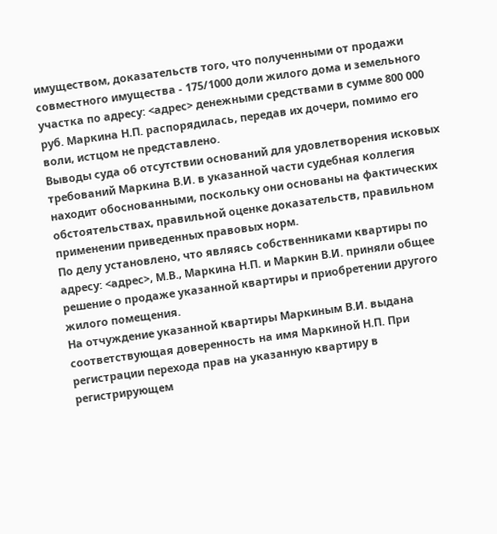имуществом, доказательств того, что полученными от продажи совместного имущества - 175/1000 доли жилого дома и земельного участка по адресу: <адрес> денежными средствами в сумме 800 000 руб. Маркина Н.П. распорядилась, передав их дочери, помимо его воли, истцом не представлено.
Выводы суда об отсутствии оснований для удовлетворения исковых требований Маркина В.И. в указанной части судебная коллегия находит обоснованными, поскольку они основаны на фактических обстоятельствах, правильной оценке доказательств, правильном применении приведенных правовых норм.
По делу установлено, что являясь собственниками квартиры по адресу: <адрес>, М.В., Маркина Н.П. и Маркин В.И. приняли общее решение о продаже указанной квартиры и приобретении другого жилого помещения.
На отчуждение указанной квартиры Маркиным В.И. выдана соответствующая доверенность на имя Маркиной Н.П. При регистрации перехода прав на указанную квартиру в регистрирующем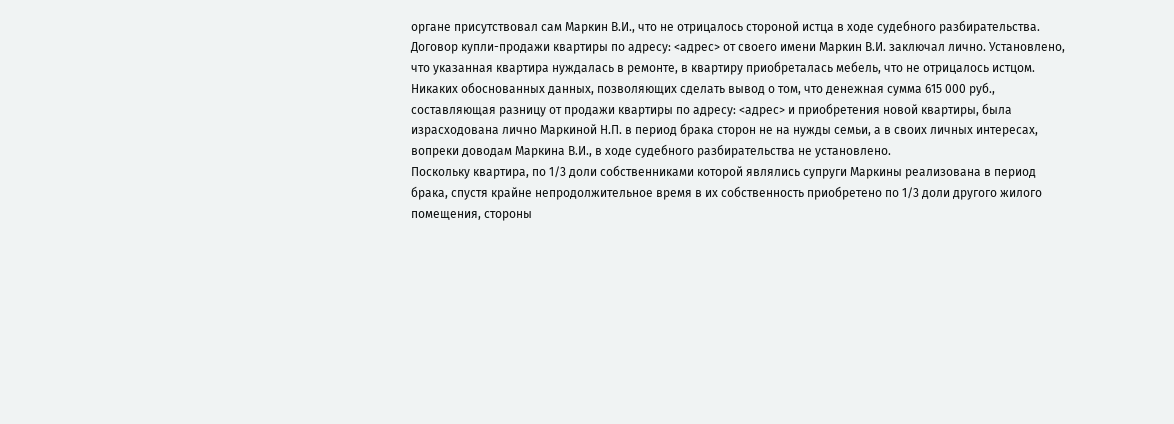органе присутствовал сам Маркин В.И., что не отрицалось стороной истца в ходе судебного разбирательства.
Договор купли-продажи квартиры по адресу: <адрес> от своего имени Маркин В.И. заключал лично. Установлено, что указанная квартира нуждалась в ремонте, в квартиру приобреталась мебель, что не отрицалось истцом.
Никаких обоснованных данных, позволяющих сделать вывод о том, что денежная сумма 615 000 руб., составляющая разницу от продажи квартиры по адресу: <адрес> и приобретения новой квартиры, была израсходована лично Маркиной Н.П. в период брака сторон не на нужды семьи, а в своих личных интересах, вопреки доводам Маркина В.И., в ходе судебного разбирательства не установлено.
Поскольку квартира, по 1/3 доли собственниками которой являлись супруги Маркины реализована в период брака, спустя крайне непродолжительное время в их собственность приобретено по 1/3 доли другого жилого помещения, стороны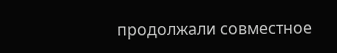продолжали совместное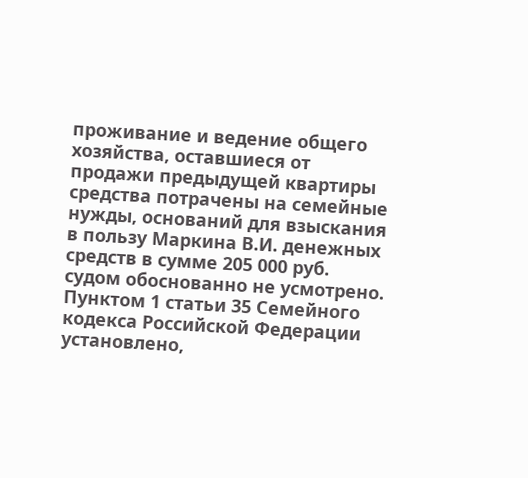проживание и ведение общего хозяйства, оставшиеся от продажи предыдущей квартиры средства потрачены на семейные нужды, оснований для взыскания в пользу Маркина В.И. денежных средств в сумме 205 000 руб. судом обоснованно не усмотрено.
Пунктом 1 статьи 35 Семейного кодекса Российской Федерации установлено,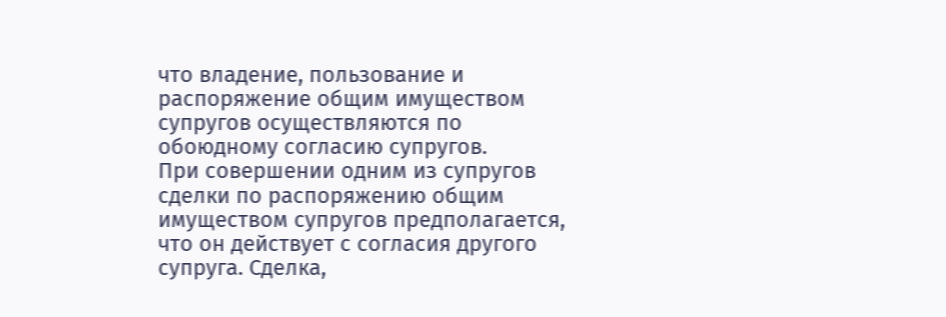что владение, пользование и распоряжение общим имуществом супругов осуществляются по обоюдному согласию супругов.
При совершении одним из супругов сделки по распоряжению общим имуществом супругов предполагается, что он действует с согласия другого супруга. Сделка,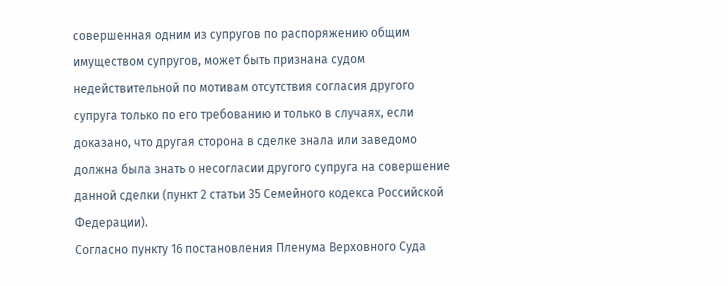совершенная одним из супругов по распоряжению общим имуществом супругов, может быть признана судом недействительной по мотивам отсутствия согласия другого супруга только по его требованию и только в случаях, если доказано, что другая сторона в сделке знала или заведомо должна была знать о несогласии другого супруга на совершение данной сделки (пункт 2 статьи 35 Семейного кодекса Российской Федерации).
Согласно пункту 16 постановления Пленума Верховного Суда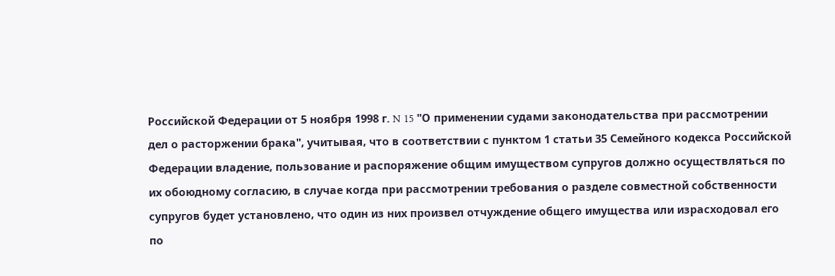Российской Федерации от 5 ноября 1998 г. N 15 "О применении судами законодательства при рассмотрении дел о расторжении брака", учитывая, что в соответствии с пунктом 1 статьи 35 Семейного кодекса Российской Федерации владение, пользование и распоряжение общим имуществом супругов должно осуществляться по их обоюдному согласию, в случае когда при рассмотрении требования о разделе совместной собственности супругов будет установлено, что один из них произвел отчуждение общего имущества или израсходовал его по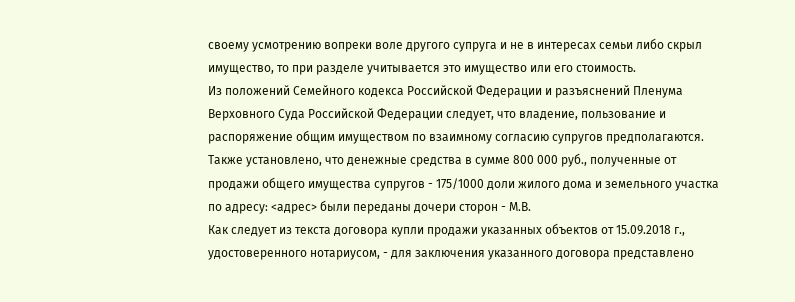своему усмотрению вопреки воле другого супруга и не в интересах семьи либо скрыл имущество, то при разделе учитывается это имущество или его стоимость.
Из положений Семейного кодекса Российской Федерации и разъяснений Пленума Верховного Суда Российской Федерации следует, что владение, пользование и распоряжение общим имуществом по взаимному согласию супругов предполагаются.
Также установлено, что денежные средства в сумме 800 000 руб., полученные от продажи общего имущества супругов - 175/1000 доли жилого дома и земельного участка по адресу: <адрес> были переданы дочери сторон - М.В.
Как следует из текста договора купли продажи указанных объектов от 15.09.2018 г., удостоверенного нотариусом, - для заключения указанного договора представлено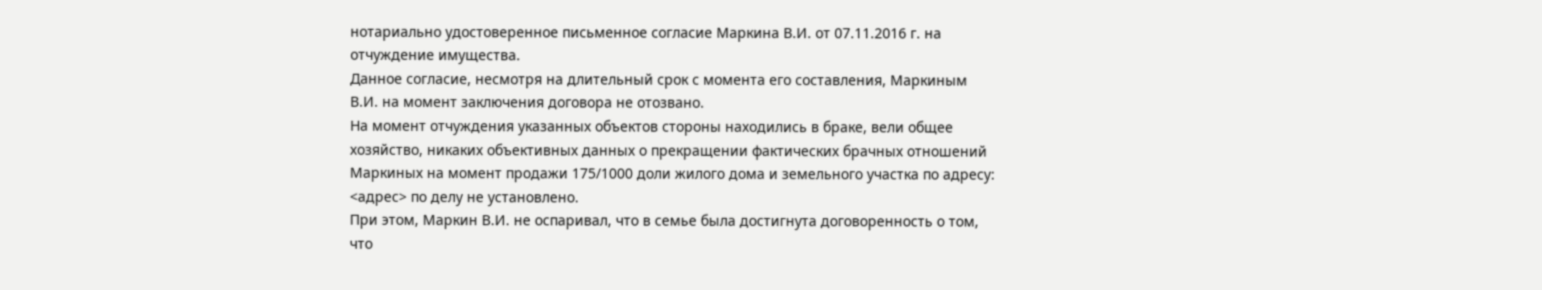нотариально удостоверенное письменное согласие Маркина В.И. от 07.11.2016 г. на отчуждение имущества.
Данное согласие, несмотря на длительный срок с момента его составления, Маркиным В.И. на момент заключения договора не отозвано.
На момент отчуждения указанных объектов стороны находились в браке, вели общее хозяйство, никаких объективных данных о прекращении фактических брачных отношений Маркиных на момент продажи 175/1000 доли жилого дома и земельного участка по адресу: <адрес> по делу не установлено.
При этом, Маркин В.И. не оспаривал, что в семье была достигнута договоренность о том, что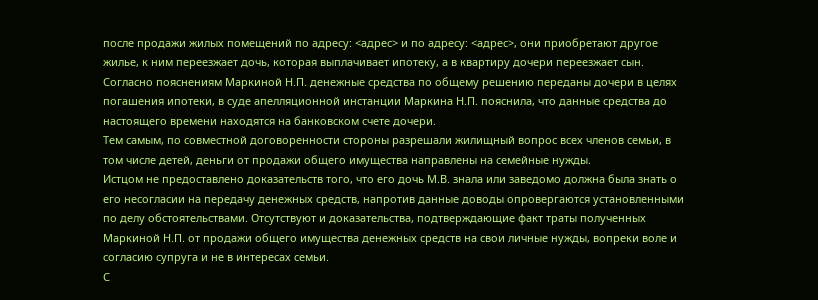после продажи жилых помещений по адресу: <адрес> и по адресу: <адрес>, они приобретают другое жилье, к ним переезжает дочь, которая выплачивает ипотеку, а в квартиру дочери переезжает сын.
Согласно пояснениям Маркиной Н.П. денежные средства по общему решению переданы дочери в целях погашения ипотеки, в суде апелляционной инстанции Маркина Н.П. пояснила, что данные средства до настоящего времени находятся на банковском счете дочери.
Тем самым, по совместной договоренности стороны разрешали жилищный вопрос всех членов семьи, в том числе детей, деньги от продажи общего имущества направлены на семейные нужды.
Истцом не предоставлено доказательств того, что его дочь М.В. знала или заведомо должна была знать о его несогласии на передачу денежных средств, напротив данные доводы опровергаются установленными по делу обстоятельствами. Отсутствуют и доказательства, подтверждающие факт траты полученных Маркиной Н.П. от продажи общего имущества денежных средств на свои личные нужды, вопреки воле и согласию супруга и не в интересах семьи.
С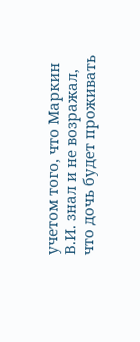учетом того, что Маркин В.И. знал и не возражал, что дочь будет проживать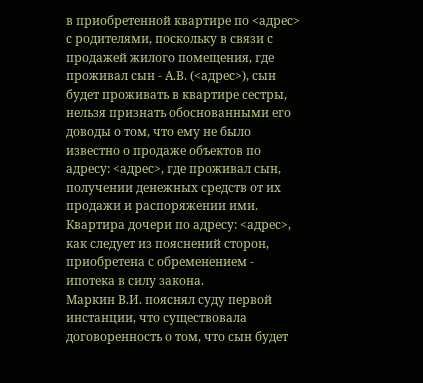в приобретенной квартире по <адрес> с родителями, поскольку в связи с продажей жилого помещения, где проживал сын - А.В. (<адрес>), сын будет проживать в квартире сестры, нельзя признать обоснованными его доводы о том, что ему не было известно о продаже объектов по адресу: <адрес>, где проживал сын, получении денежных средств от их продажи и распоряжении ими.
Квартира дочери по адресу: <адрес>, как следует из пояснений сторон, приобретена с обременением - ипотека в силу закона.
Маркин В.И. пояснял суду первой инстанции, что существовала договоренность о том, что сын будет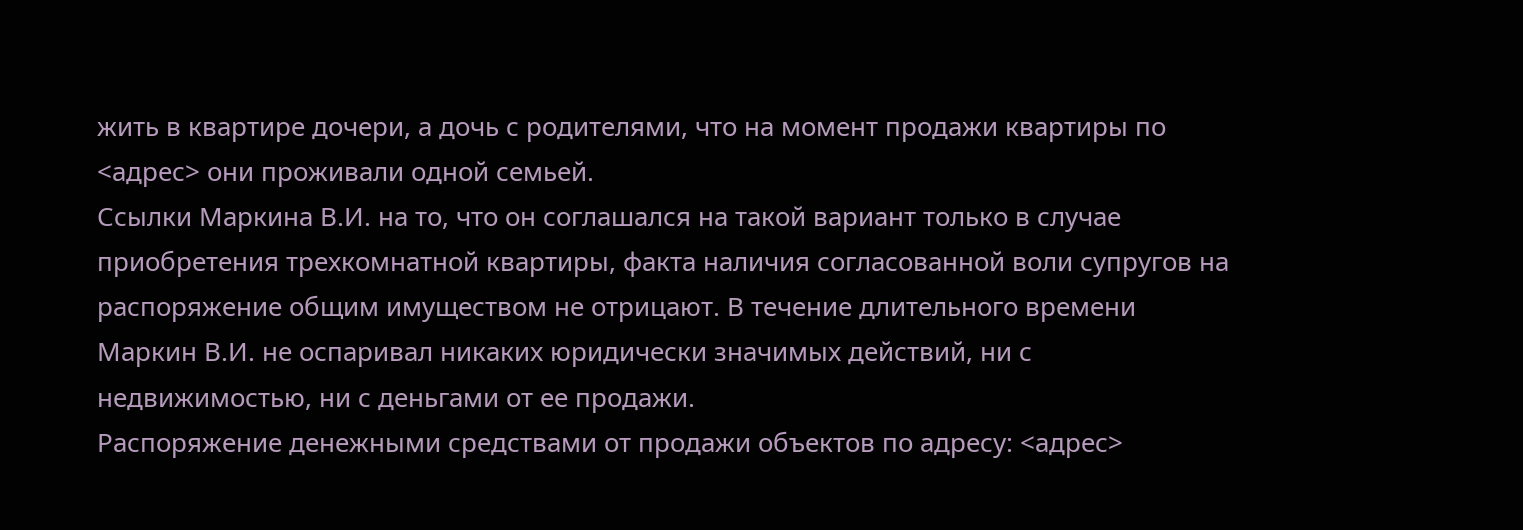жить в квартире дочери, а дочь с родителями, что на момент продажи квартиры по <адрес> они проживали одной семьей.
Ссылки Маркина В.И. на то, что он соглашался на такой вариант только в случае приобретения трехкомнатной квартиры, факта наличия согласованной воли супругов на распоряжение общим имуществом не отрицают. В течение длительного времени Маркин В.И. не оспаривал никаких юридически значимых действий, ни с недвижимостью, ни с деньгами от ее продажи.
Распоряжение денежными средствами от продажи объектов по адресу: <адрес>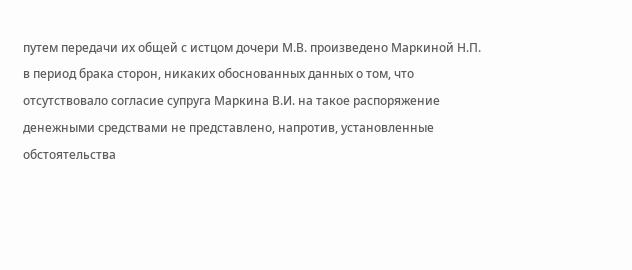путем передачи их общей с истцом дочери М.В. произведено Маркиной Н.П. в период брака сторон, никаких обоснованных данных о том, что отсутствовало согласие супруга Маркина В.И. на такое распоряжение денежными средствами не представлено, напротив, установленные обстоятельства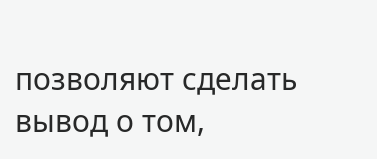позволяют сделать вывод о том,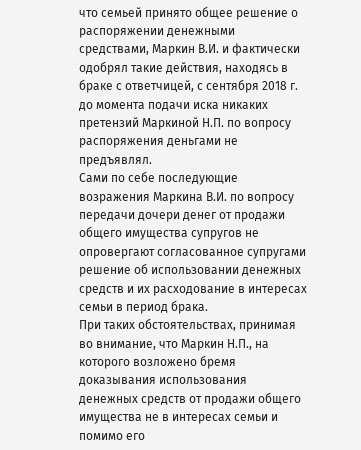что семьей принято общее решение о распоряжении денежными средствами, Маркин В.И. и фактически одобрял такие действия, находясь в браке с ответчицей, с сентября 2018 г. до момента подачи иска никаких претензий Маркиной Н.П. по вопросу распоряжения деньгами не предъявлял.
Сами по себе последующие возражения Маркина В.И. по вопросу передачи дочери денег от продажи общего имущества супругов не опровергают согласованное супругами решение об использовании денежных средств и их расходование в интересах семьи в период брака.
При таких обстоятельствах, принимая во внимание, что Маркин Н.П., на которого возложено бремя доказывания использования денежных средств от продажи общего имущества не в интересах семьи и помимо его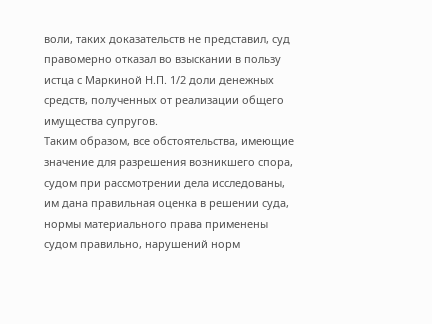воли, таких доказательств не представил, суд правомерно отказал во взыскании в пользу истца с Маркиной Н.П. 1/2 доли денежных средств, полученных от реализации общего имущества супругов.
Таким образом, все обстоятельства, имеющие значение для разрешения возникшего спора, судом при рассмотрении дела исследованы, им дана правильная оценка в решении суда, нормы материального права применены судом правильно, нарушений норм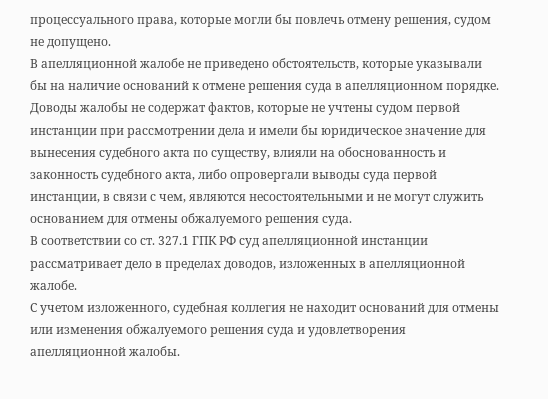процессуального права, которые могли бы повлечь отмену решения, судом не допущено.
В апелляционной жалобе не приведено обстоятельств, которые указывали бы на наличие оснований к отмене решения суда в апелляционном порядке. Доводы жалобы не содержат фактов, которые не учтены судом первой инстанции при рассмотрении дела и имели бы юридическое значение для вынесения судебного акта по существу, влияли на обоснованность и законность судебного акта, либо опровергали выводы суда первой инстанции, в связи с чем, являются несостоятельными и не могут служить основанием для отмены обжалуемого решения суда.
В соответствии со ст. 327.1 ГПК РФ суд апелляционной инстанции рассматривает дело в пределах доводов, изложенных в апелляционной жалобе.
С учетом изложенного, судебная коллегия не находит оснований для отмены или изменения обжалуемого решения суда и удовлетворения апелляционной жалобы.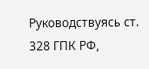Руководствуясь ст. 328 ГПК РФ,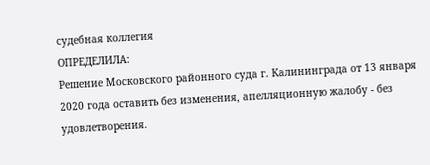судебная коллегия
ОПРЕДЕЛИЛА:
Решение Московского районного суда г. Калининграда от 13 января 2020 года оставить без изменения, апелляционную жалобу - без удовлетворения.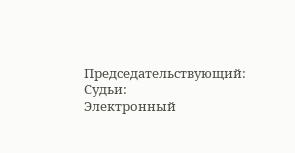Председательствующий:
Судьи:
Электронный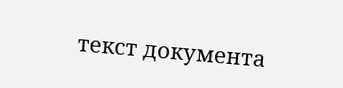текст документа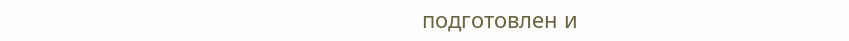подготовлен и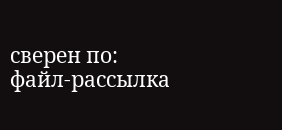сверен по:
файл-рассылка